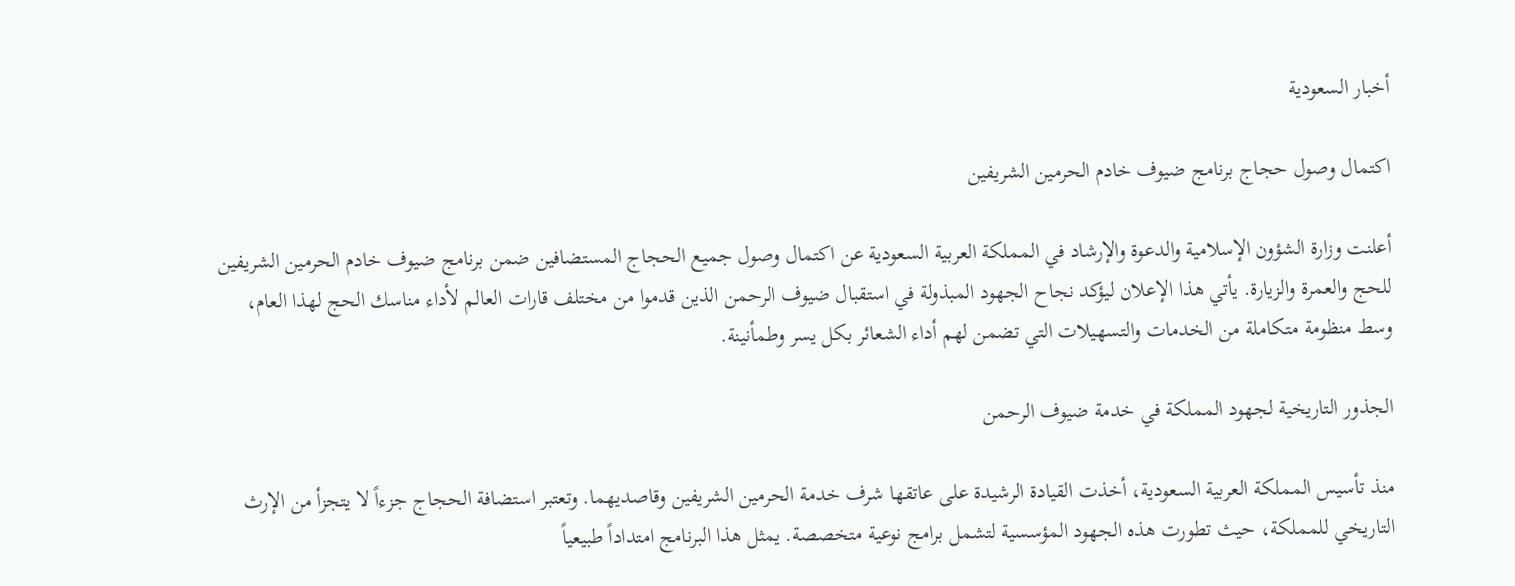أخبار السعودية

اكتمال وصول حجاج برنامج ضيوف خادم الحرمين الشريفين

أعلنت وزارة الشؤون الإسلامية والدعوة والإرشاد في المملكة العربية السعودية عن اكتمال وصول جميع الحجاج المستضافين ضمن برنامج ضيوف خادم الحرمين الشريفين للحج والعمرة والزيارة. يأتي هذا الإعلان ليؤكد نجاح الجهود المبذولة في استقبال ضيوف الرحمن الذين قدموا من مختلف قارات العالم لأداء مناسك الحج لهذا العام، وسط منظومة متكاملة من الخدمات والتسهيلات التي تضمن لهم أداء الشعائر بكل يسر وطمأنينة.

الجذور التاريخية لجهود المملكة في خدمة ضيوف الرحمن

منذ تأسيس المملكة العربية السعودية، أخذت القيادة الرشيدة على عاتقها شرف خدمة الحرمين الشريفين وقاصديهما. وتعتبر استضافة الحجاج جزءاً لا يتجزأ من الإرث التاريخي للمملكة، حيث تطورت هذه الجهود المؤسسية لتشمل برامج نوعية متخصصة. يمثل هذا البرنامج امتداداً طبيعياً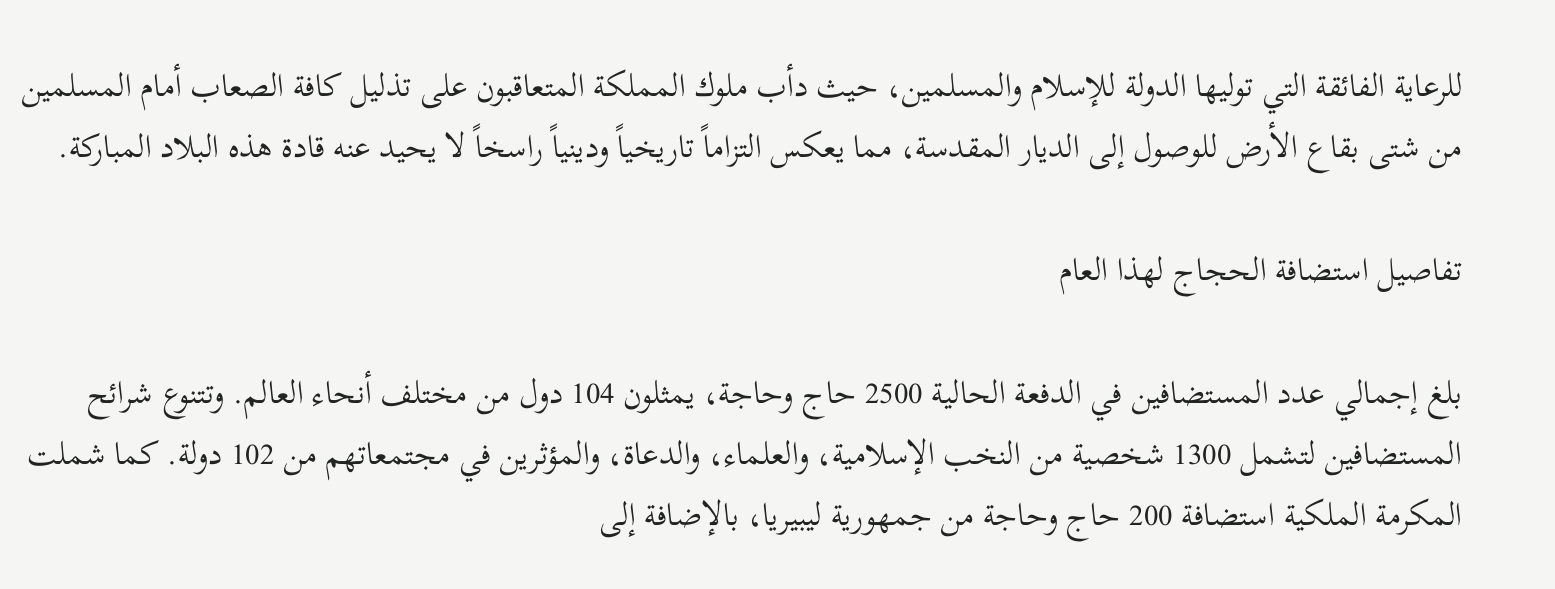للرعاية الفائقة التي توليها الدولة للإسلام والمسلمين، حيث دأب ملوك المملكة المتعاقبون على تذليل كافة الصعاب أمام المسلمين من شتى بقاع الأرض للوصول إلى الديار المقدسة، مما يعكس التزاماً تاريخياً ودينياً راسخاً لا يحيد عنه قادة هذه البلاد المباركة.

تفاصيل استضافة الحجاج لهذا العام

بلغ إجمالي عدد المستضافين في الدفعة الحالية 2500 حاج وحاجة، يمثلون 104 دول من مختلف أنحاء العالم. وتتنوع شرائح المستضافين لتشمل 1300 شخصية من النخب الإسلامية، والعلماء، والدعاة، والمؤثرين في مجتمعاتهم من 102 دولة. كما شملت المكرمة الملكية استضافة 200 حاج وحاجة من جمهورية ليبيريا، بالإضافة إلى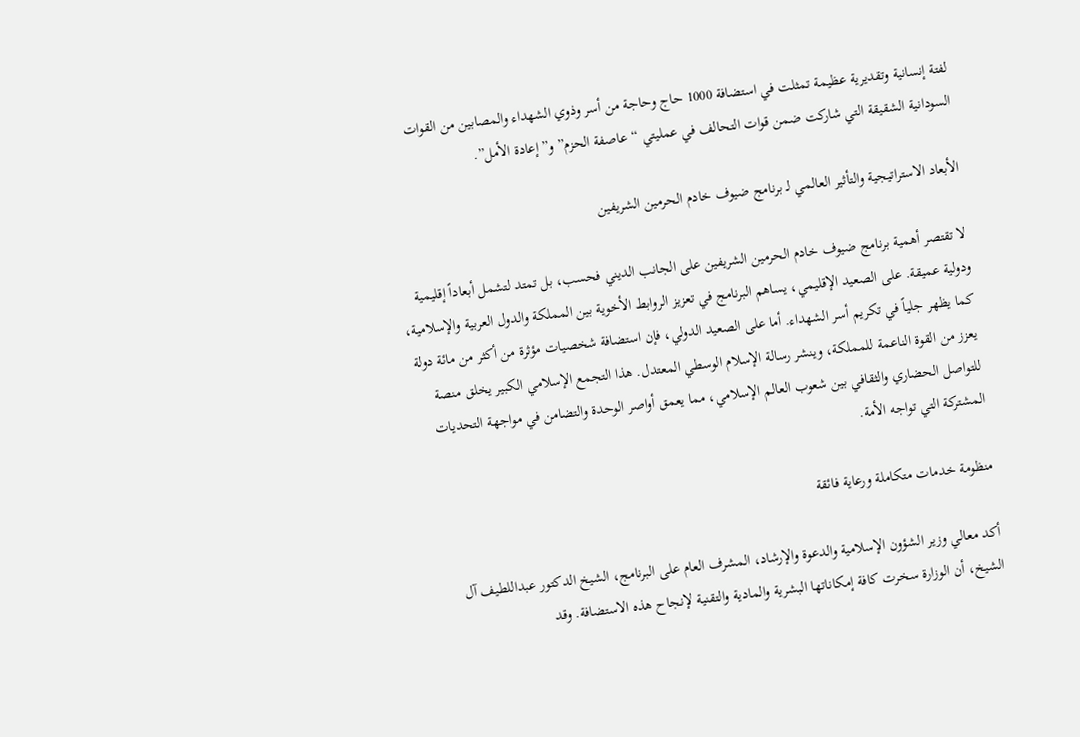لفتة إنسانية وتقديرية عظيمة تمثلت في استضافة 1000 حاج وحاجة من أسر وذوي الشهداء والمصابين من القوات السودانية الشقيقة التي شاركت ضمن قوات التحالف في عمليتي “عاصفة الحزم” و”إعادة الأمل”.

الأبعاد الاستراتيجية والتأثير العالمي لـ برنامج ضيوف خادم الحرمين الشريفين

لا تقتصر أهمية برنامج ضيوف خادم الحرمين الشريفين على الجانب الديني فحسب، بل تمتد لتشمل أبعاداً إقليمية ودولية عميقة. على الصعيد الإقليمي، يساهم البرنامج في تعزيز الروابط الأخوية بين المملكة والدول العربية والإسلامية، كما يظهر جلياً في تكريم أسر الشهداء. أما على الصعيد الدولي، فإن استضافة شخصيات مؤثرة من أكثر من مائة دولة يعزز من القوة الناعمة للمملكة، وينشر رسالة الإسلام الوسطي المعتدل. هذا التجمع الإسلامي الكبير يخلق منصة للتواصل الحضاري والثقافي بين شعوب العالم الإسلامي، مما يعمق أواصر الوحدة والتضامن في مواجهة التحديات المشتركة التي تواجه الأمة.

منظومة خدمات متكاملة ورعاية فائقة

أكد معالي وزير الشؤون الإسلامية والدعوة والإرشاد، المشرف العام على البرنامج، الشيخ الدكتور عبداللطيف آل الشيخ، أن الوزارة سخرت كافة إمكاناتها البشرية والمادية والتقنية لإنجاح هذه الاستضافة. وقد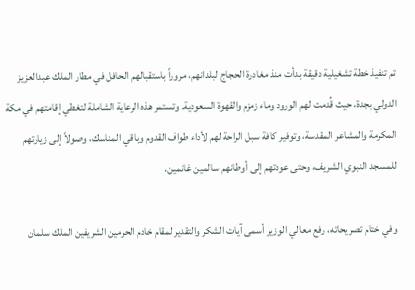تم تنفيذ خطة تشغيلية دقيقة بدأت منذ مغادرة الحجاج لبلدانهم، مروراً باستقبالهم الحافل في مطار الملك عبدالعزيز الدولي بجدة، حيث قُدمت لهم الورود وماء زمزم والقهوة السعودية. وتستمر هذه الرعاية الشاملة لتغطي إقامتهم في مكة المكرمة والمشاعر المقدسة، وتوفير كافة سبل الراحة لهم لأداء طواف القدوم وباقي المناسك، وصولاً إلى زيارتهم للمسجد النبوي الشريف، وحتى عودتهم إلى أوطانهم سالمين غانمين.

وفي ختام تصريحاته، رفع معالي الوزير أسمى آيات الشكر والتقدير لمقام خادم الحرمين الشريفين الملك سلمان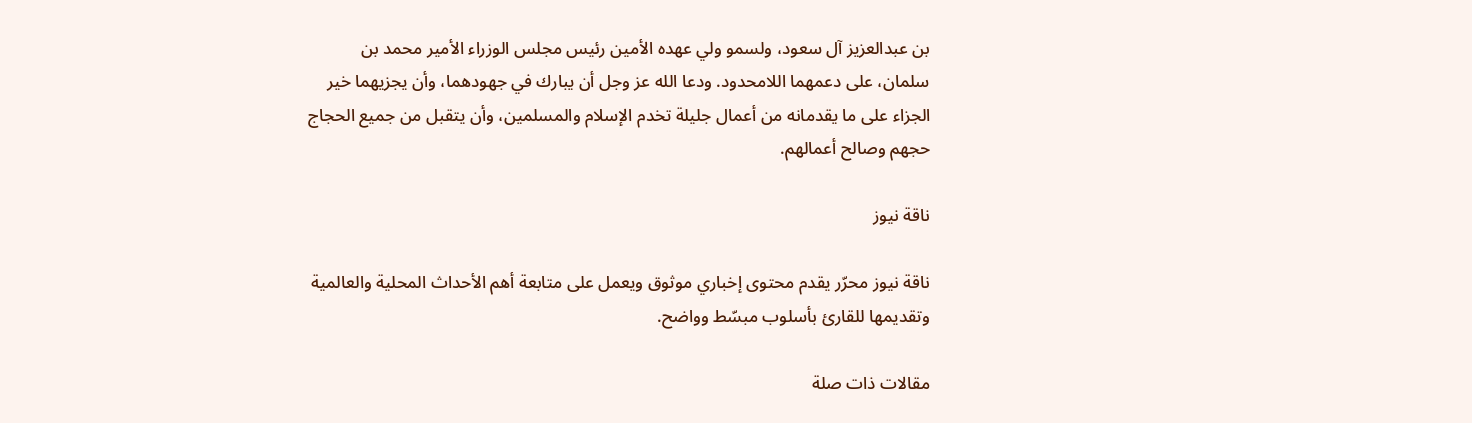بن عبدالعزيز آل سعود، ولسمو ولي عهده الأمين رئيس مجلس الوزراء الأمير محمد بن سلمان، على دعمهما اللامحدود. ودعا الله عز وجل أن يبارك في جهودهما، وأن يجزيهما خير الجزاء على ما يقدمانه من أعمال جليلة تخدم الإسلام والمسلمين، وأن يتقبل من جميع الحجاج حجهم وصالح أعمالهم.

ناقة نيوز

ناقة نيوز محرّر يقدم محتوى إخباري موثوق ويعمل على متابعة أهم الأحداث المحلية والعالمية وتقديمها للقارئ بأسلوب مبسّط وواضح.

مقالات ذات صلة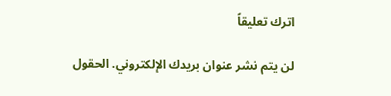اترك تعليقاً

لن يتم نشر عنوان بريدك الإلكتروني. الحقول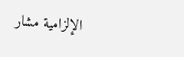الإلزامية مشار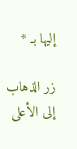إليها بـ *

زر الذهاب إلى الأعلى